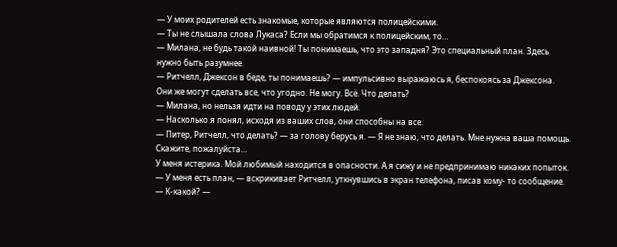— У моих родителей есть знакомые, которые являются полицейскими.
— Ты не слышала слова Лукаса? Если мы обратимся к полицейским, то…
— Милана, не будь такой наивной! Ты понимаешь, что это западня? Это специальный план. Здесь нужно быть разумнее.
— Ритчелл, Джексон в беде, ты понимаешь? — импульсивно выражаюсь я, беспокоясь за Джексона. Они же могут сделать все, что угодно. Не могу. Всё. Что делать?
— Милана, но нельзя идти на поводу у этих людей.
— Насколько я понял, исходя из ваших слов, они способны на все.
— Питер, Ритчелл, что делать? — за голову берусь я. — Я не знаю, что делать. Мне нужна ваша помощь. Скажите, пожалуйста…
У меня истерика. Мой любимый находится в опасности. А я сижу и не предпринимаю никаких попыток.
— У меня есть план, — вскрикивает Ритчелл, уткнувшись в экран телефона, писав кому- то сообщение.
— К-какой? —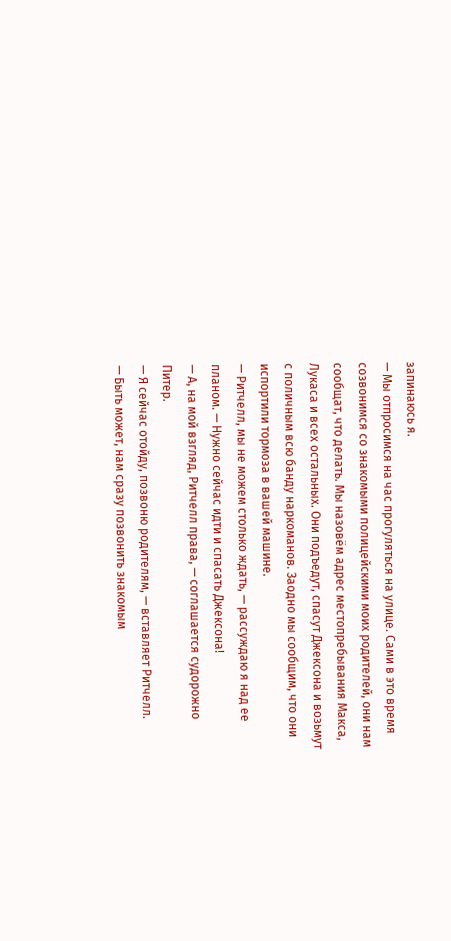запинаюсь я.
— Мы отпросимся на час прогуляться на улице. Сами в это время созвонимся со знакомыми полицейскими моих родителей, они нам сообщат, что делать. Мы назовём адрес местопребывания Макса, Лукаса и всех остальных. Они подъедут, спасут Джексона и возьмут с поличным всю банду наркоманов. Заодно мы сообщим, что они испортили тормоза в вашей машине.
— Ритчелл, мы не можем столько ждать, — рассуждаю я над ее планом. — Нужно сейчас идти и спасать Джексона!
— А, на мой взгляд, Ритчелл права, — соглашается судорожно Питер.
— Я сейчас отойду, позвоню родителям, — вставляет Ритчелл.
— Быть может, нам сразу позвонить знакомым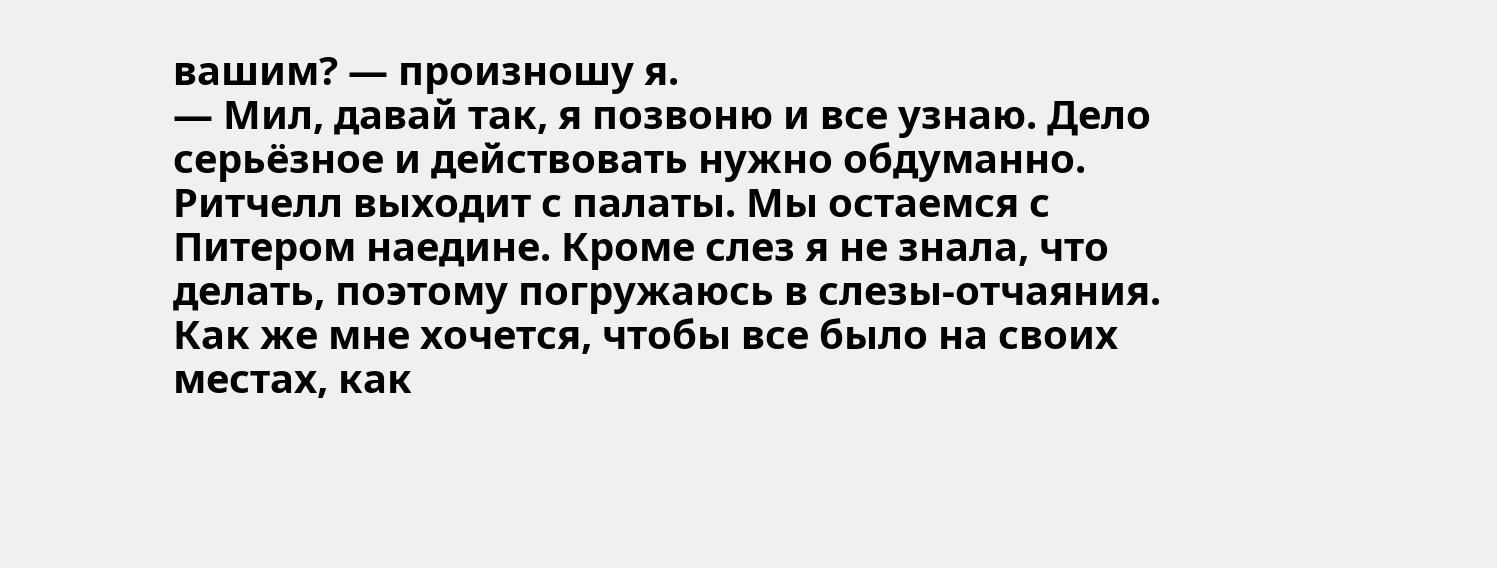вашим? — произношу я.
— Мил, давай так, я позвоню и все узнаю. Дело серьёзное и действовать нужно обдуманно.
Ритчелл выходит с палаты. Мы остаемся с Питером наедине. Кроме слез я не знала, что делать, поэтому погружаюсь в слезы-отчаяния. Как же мне хочется, чтобы все было на своих местах, как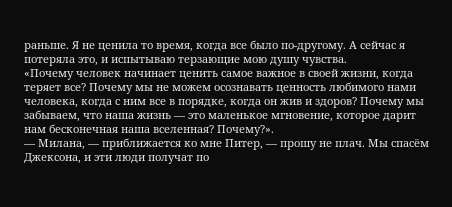раньше. Я не ценила то время, когда все было по-другому. А сейчас я потеряла это, и испытываю терзающие мою душу чувства.
«Почему человек начинает ценить самое важное в своей жизни, когда теряет все? Почему мы не можем осознавать ценность любимого нами человека, когда с ним все в порядке, когда он жив и здоров? Почему мы забываем, что наша жизнь — это маленькое мгновение, которое дарит нам бесконечная наша вселенная? Почему?».
— Милана, — приближается ко мне Питер, — прошу не плач. Мы спасём Джексона, и эти люди получат по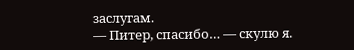заслугам.
— Питер, спасибо… — скулю я.